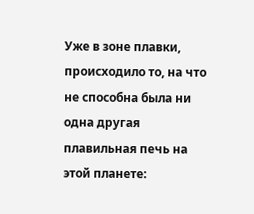Уже в зоне плавки, происходило то, на что не способна была ни одна другая плавильная печь на этой планете: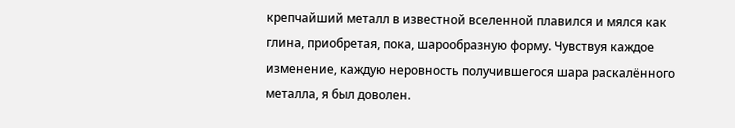крепчайший металл в известной вселенной плавился и мялся как глина, приобретая, пока, шарообразную форму. Чувствуя каждое изменение, каждую неровность получившегося шара раскалённого металла, я был доволен.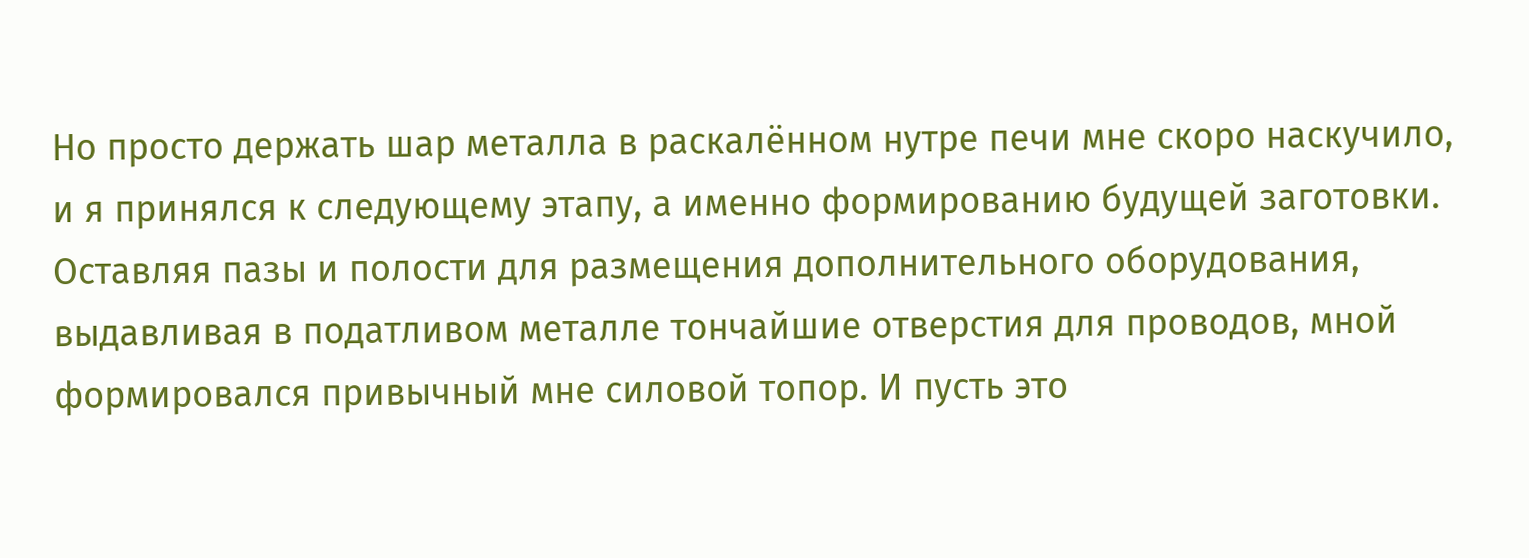Но просто держать шар металла в раскалённом нутре печи мне скоро наскучило, и я принялся к следующему этапу, а именно формированию будущей заготовки. Оставляя пазы и полости для размещения дополнительного оборудования, выдавливая в податливом металле тончайшие отверстия для проводов, мной формировался привычный мне силовой топор. И пусть это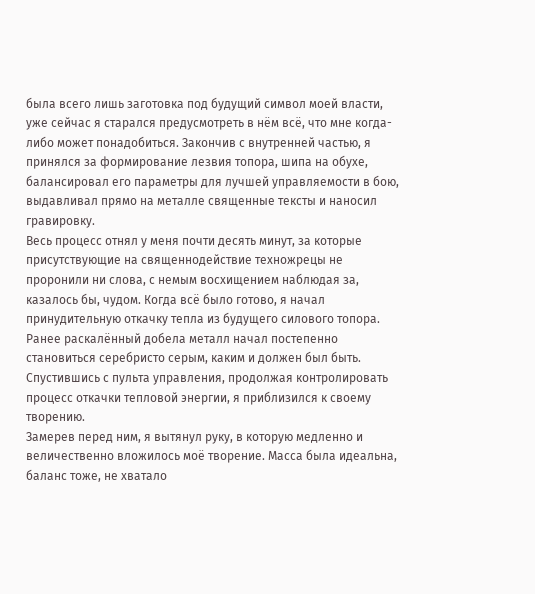была всего лишь заготовка под будущий символ моей власти, уже сейчас я старался предусмотреть в нём всё, что мне когда-либо может понадобиться. Закончив с внутренней частью, я принялся за формирование лезвия топора, шипа на обухе, балансировал его параметры для лучшей управляемости в бою, выдавливал прямо на металле священные тексты и наносил гравировку.
Весь процесс отнял у меня почти десять минут, за которые присутствующие на священнодействие техножрецы не проронили ни слова, с немым восхищением наблюдая за, казалось бы, чудом. Когда всё было готово, я начал принудительную откачку тепла из будущего силового топора. Ранее раскалённый добела металл начал постепенно становиться серебристо серым, каким и должен был быть. Спустившись с пульта управления, продолжая контролировать процесс откачки тепловой энергии, я приблизился к своему творению.
Замерев перед ним, я вытянул руку, в которую медленно и величественно вложилось моё творение. Масса была идеальна, баланс тоже, не хватало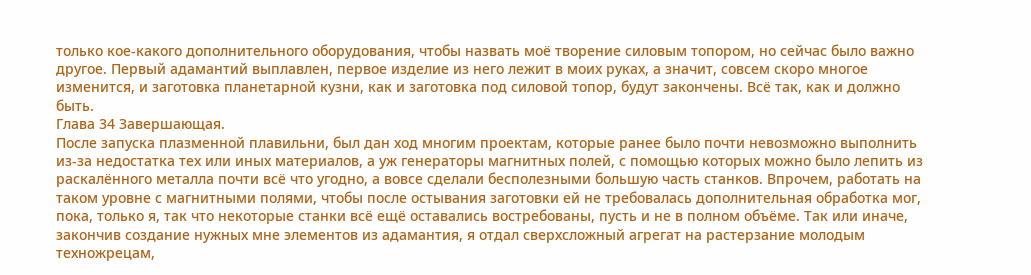только кое-какого дополнительного оборудования, чтобы назвать моё творение силовым топором, но сейчас было важно другое. Первый адамантий выплавлен, первое изделие из него лежит в моих руках, а значит, совсем скоро многое изменится, и заготовка планетарной кузни, как и заготовка под силовой топор, будут закончены. Всё так, как и должно быть.
Глава 34 Завершающая.
После запуска плазменной плавильни, был дан ход многим проектам, которые ранее было почти невозможно выполнить из-за недостатка тех или иных материалов, а уж генераторы магнитных полей, с помощью которых можно было лепить из раскалённого металла почти всё что угодно, а вовсе сделали бесполезными большую часть станков. Впрочем, работать на таком уровне с магнитными полями, чтобы после остывания заготовки ей не требовалась дополнительная обработка мог, пока, только я, так что некоторые станки всё ещё оставались востребованы, пусть и не в полном объёме. Так или иначе, закончив создание нужных мне элементов из адамантия, я отдал сверхсложный агрегат на растерзание молодым техножрецам,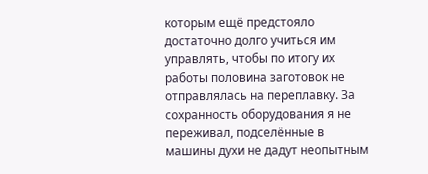которым ещё предстояло достаточно долго учиться им управлять, чтобы по итогу их работы половина заготовок не отправлялась на переплавку. За сохранность оборудования я не переживал, подселённые в машины духи не дадут неопытным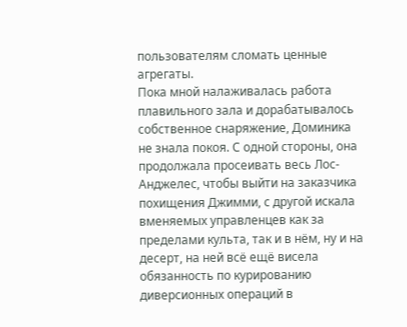пользователям сломать ценные агрегаты.
Пока мной налаживалась работа плавильного зала и дорабатывалось собственное снаряжение, Доминика не знала покоя. С одной стороны, она продолжала просеивать весь Лос-Анджелес, чтобы выйти на заказчика похищения Джимми, с другой искала вменяемых управленцев как за пределами культа, так и в нём, ну и на десерт, на ней всё ещё висела обязанность по курированию диверсионных операций в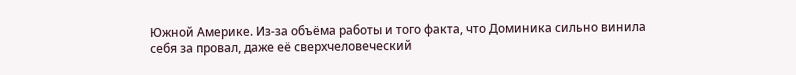Южной Америке. Из-за объёма работы и того факта, что Доминика сильно винила себя за провал, даже её сверхчеловеческий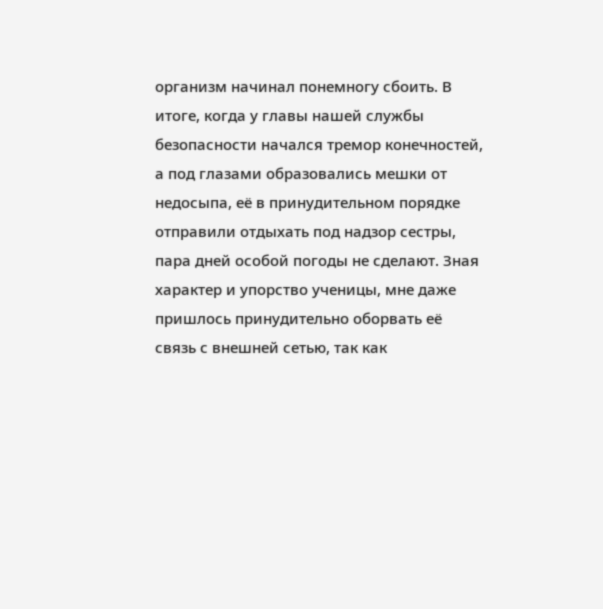организм начинал понемногу сбоить. В итоге, когда у главы нашей службы безопасности начался тремор конечностей, а под глазами образовались мешки от недосыпа, её в принудительном порядке отправили отдыхать под надзор сестры, пара дней особой погоды не сделают. Зная характер и упорство ученицы, мне даже пришлось принудительно оборвать её связь с внешней сетью, так как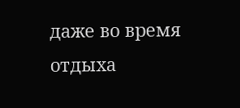даже во время отдыха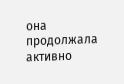она продолжала активно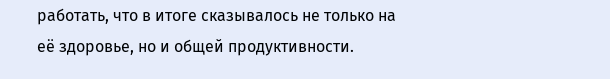работать, что в итоге сказывалось не только на её здоровье, но и общей продуктивности.